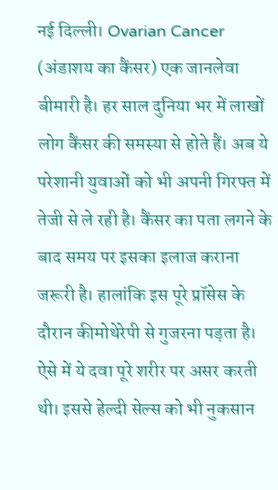नई दिल्ली। Ovarian Cancer (अंडाशय का कैंसर) एक जानलेवा बीमारी है। हर साल दुनिया भर में लाखों लोग कैंसर की समस्या से होते हैं। अब ये परेशानी युवाओं को भी अपनी गिरफ्त में तेजी से ले रही है। कैंसर का पता लगने के बाद समय पर इसका इलाज कराना जरूरी है। हालांकि इस पूरे प्रॉसेस के दौरान कीमोथेरेपी से गुजरना पड़ता है। ऐसे में ये दवा पूरे शरीर पर असर करती थी। इससे हेल्दी सेल्स को भी नुकसान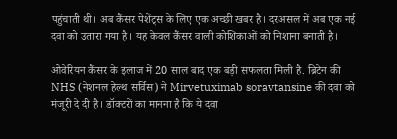पहुंचाती थी। अब कैंसर पेशेंट्स के लिए एक अच्छी खबर है। दरअसल में अब एक नई दवा को उतारा गया है। यह केवल कैंसर वाली कोशिकाओं को निशाना बनाती है।

ओवेरियन कैंसर के इलाज में 20 साल बाद एक बड़ी सफलता मिली है. ब्रिटेन की NHS (नेशनल हेल्थ सर्विस) ने Mirvetuximab soravtansine की दवा को मंजूरी दे दी है। डॉक्टरों का मानना है कि ये दवा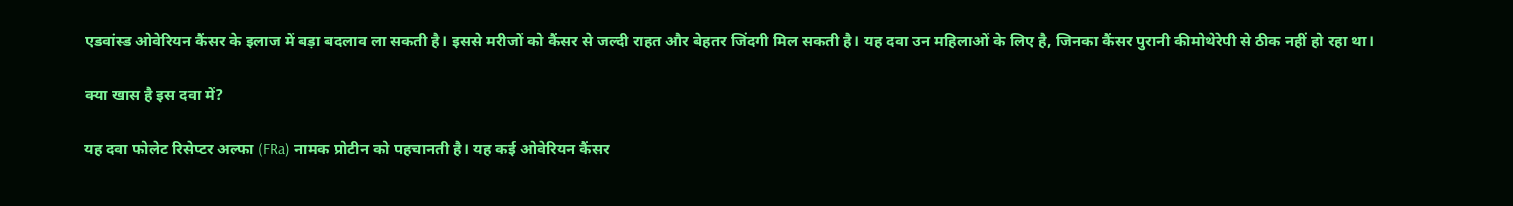एडवांस्ड ओवेरियन कैंसर के इलाज में बड़ा बदलाव ला सकती है। इससे मरीजों को कैंसर से जल्दी राहत और बेहतर जिंदगी मिल सकती है। यह दवा उन महिलाओं के लिए है, जिनका कैंसर पुरानी कीमोथेरेपी से ठीक नहीं हो रहा था।

क्या खास है इस दवा में?

यह दवा फोलेट रिसेप्टर अल्फा (FRa) नामक प्रोटीन को पहचानती है। यह कई ओवेरियन कैंसर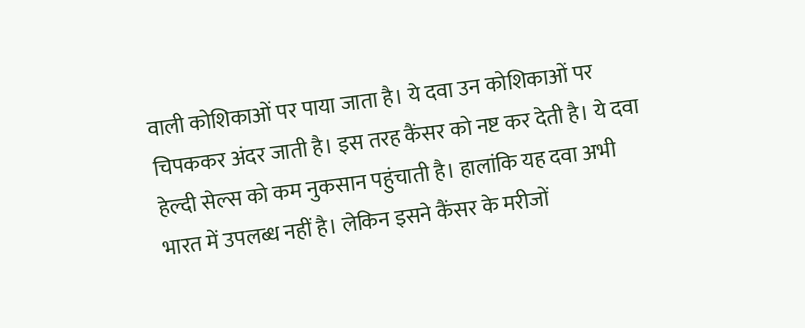वाली कोशिकाओं पर पाया जाता है। ये दवा उन कोशिकाओं पर चिपककर अंदर जाती है। इस तरह कैंसर को नष्ट कर देती है। ये दवा हेल्दी सेल्स को कम नुकसान पहुंचाती है। हालांकि यह दवा अभी भारत में उपलब्ध नहीं है। लेकिन इसने कैंसर के मरीजों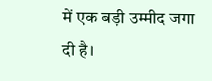में एक बड़ी उम्मीद जगा दी है।